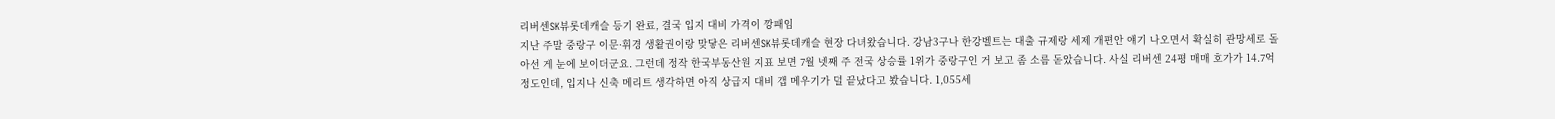리버센SK뷰롯데캐슬 등기 완료, 결국 입지 대비 가격이 깡패임
지난 주말 중랑구 이문·휘경 생활권이랑 맞닿은 리버센SK뷰롯데캐슬 현장 다녀왔습니다. 강남3구나 한강벨트는 대출 규제랑 세제 개편안 얘기 나오면서 확실히 관망세로 돌아선 게 눈에 보이더군요. 그런데 정작 한국부동산원 지표 보면 7월 넷째 주 전국 상승률 1위가 중랑구인 거 보고 좀 소름 돋았습니다. 사실 리버센 24평 매매 호가가 14.7억 정도인데, 입지나 신축 메리트 생각하면 아직 상급지 대비 갭 메우기가 덜 끝났다고 봤습니다. 1,055세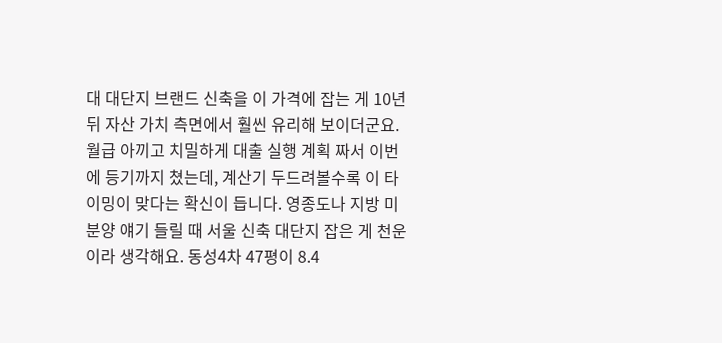대 대단지 브랜드 신축을 이 가격에 잡는 게 10년 뒤 자산 가치 측면에서 훨씬 유리해 보이더군요. 월급 아끼고 치밀하게 대출 실행 계획 짜서 이번에 등기까지 쳤는데, 계산기 두드려볼수록 이 타이밍이 맞다는 확신이 듭니다. 영종도나 지방 미분양 얘기 들릴 때 서울 신축 대단지 잡은 게 천운이라 생각해요. 동성4차 47평이 8.4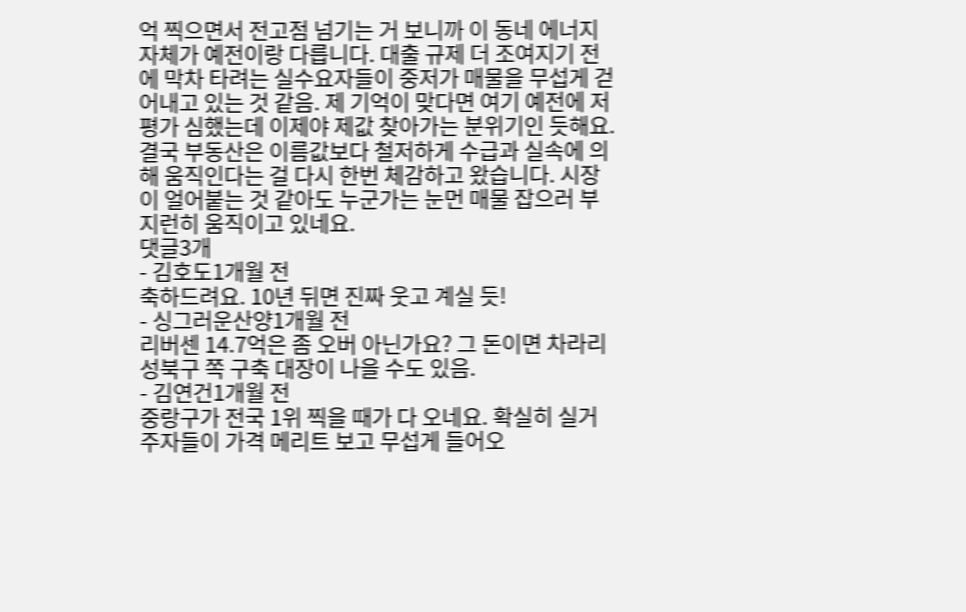억 찍으면서 전고점 넘기는 거 보니까 이 동네 에너지 자체가 예전이랑 다릅니다. 대출 규제 더 조여지기 전에 막차 타려는 실수요자들이 중저가 매물을 무섭게 걷어내고 있는 것 같음. 제 기억이 맞다면 여기 예전에 저평가 심했는데 이제야 제값 찾아가는 분위기인 듯해요. 결국 부동산은 이름값보다 철저하게 수급과 실속에 의해 움직인다는 걸 다시 한번 체감하고 왔습니다. 시장이 얼어붙는 것 같아도 누군가는 눈먼 매물 잡으러 부지런히 움직이고 있네요.
댓글3개
- 김호도1개월 전
축하드려요. 10년 뒤면 진짜 웃고 계실 듯!
- 싱그러운산양1개월 전
리버센 14.7억은 좀 오버 아닌가요? 그 돈이면 차라리 성북구 쪽 구축 대장이 나을 수도 있음.
- 김연건1개월 전
중랑구가 전국 1위 찍을 때가 다 오네요. 확실히 실거주자들이 가격 메리트 보고 무섭게 들어오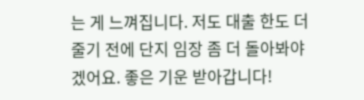는 게 느껴집니다. 저도 대출 한도 더 줄기 전에 단지 임장 좀 더 돌아봐야겠어요. 좋은 기운 받아갑니다!